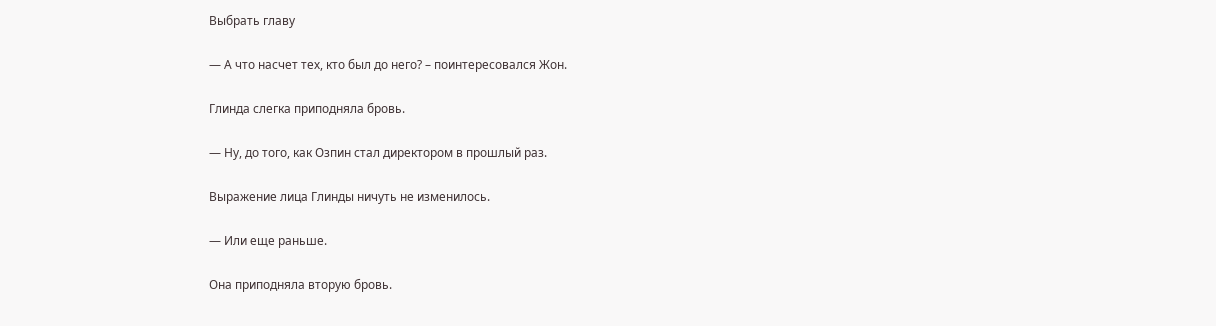Выбрать главу

— А что насчет тех, кто был до него? – поинтересовался Жон.

Глинда слегка приподняла бровь.

— Ну, до того, как Озпин стал директором в прошлый раз.

Выражение лица Глинды ничуть не изменилось.

— Или еще раньше.

Она приподняла вторую бровь.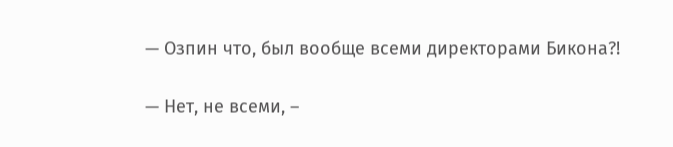— Озпин что, был вообще всеми директорами Бикона?!

— Нет, не всеми, –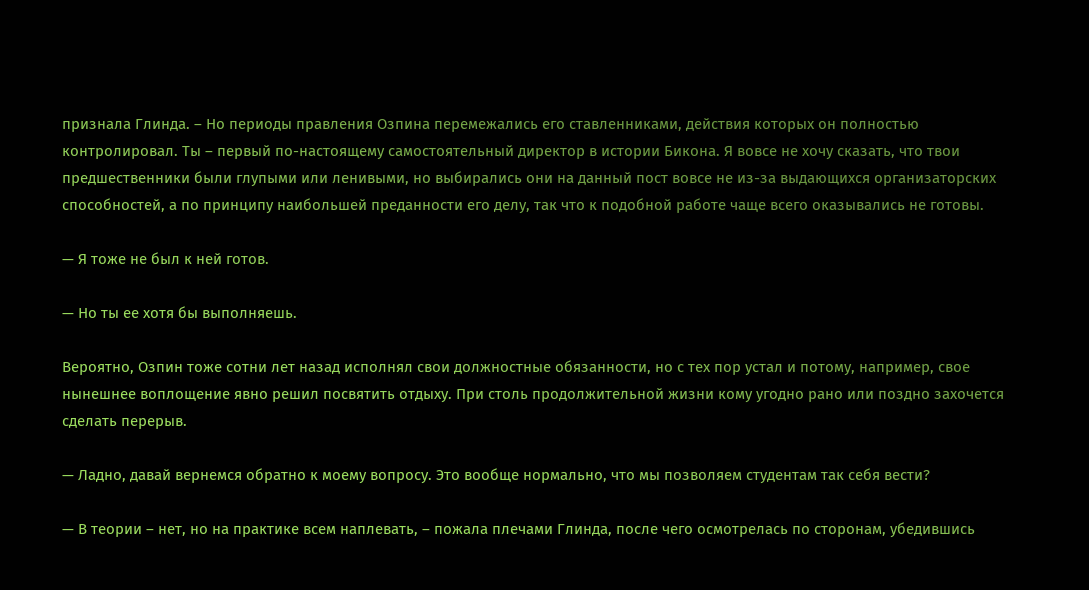признала Глинда. – Но периоды правления Озпина перемежались его ставленниками, действия которых он полностью контролировал. Ты – первый по-настоящему самостоятельный директор в истории Бикона. Я вовсе не хочу сказать, что твои предшественники были глупыми или ленивыми, но выбирались они на данный пост вовсе не из-за выдающихся организаторских способностей, а по принципу наибольшей преданности его делу, так что к подобной работе чаще всего оказывались не готовы.

— Я тоже не был к ней готов.

— Но ты ее хотя бы выполняешь.

Вероятно, Озпин тоже сотни лет назад исполнял свои должностные обязанности, но с тех пор устал и потому, например, свое нынешнее воплощение явно решил посвятить отдыху. При столь продолжительной жизни кому угодно рано или поздно захочется сделать перерыв.

— Ладно, давай вернемся обратно к моему вопросу. Это вообще нормально, что мы позволяем студентам так себя вести?

— В теории – нет, но на практике всем наплевать, – пожала плечами Глинда, после чего осмотрелась по сторонам, убедившись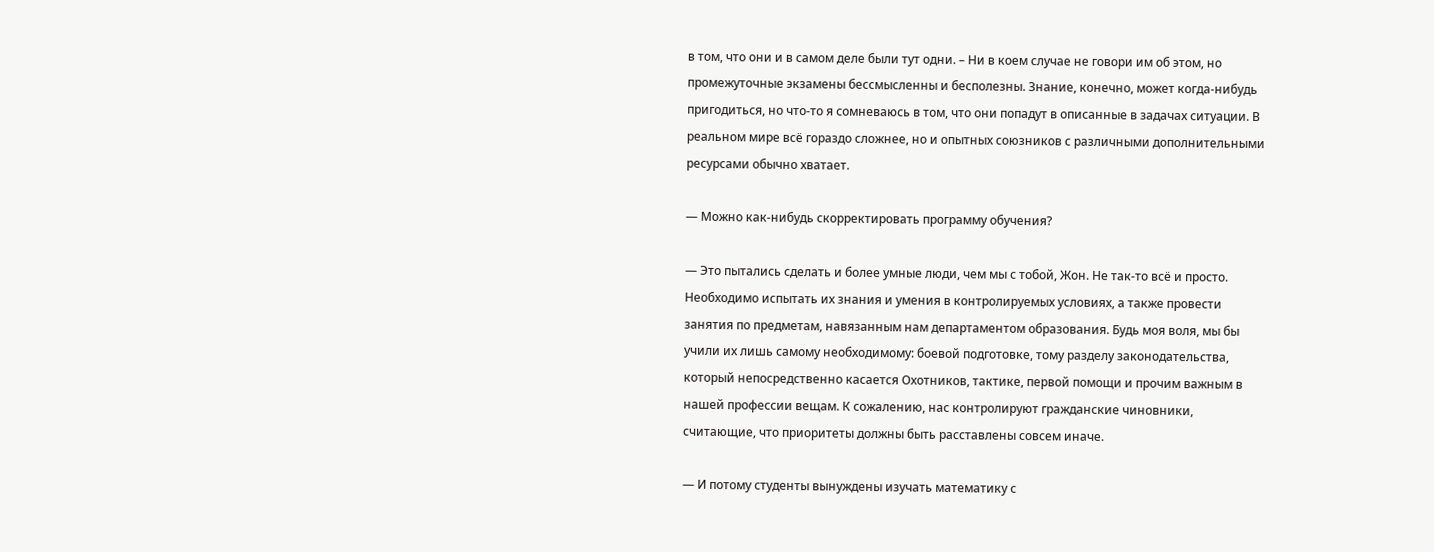в том, что они и в самом деле были тут одни. – Ни в коем случае не говори им об этом, но промежуточные экзамены бессмысленны и бесполезны. Знание, конечно, может когда-нибудь пригодиться, но что-то я сомневаюсь в том, что они попадут в описанные в задачах ситуации. В реальном мире всё гораздо сложнее, но и опытных союзников с различными дополнительными ресурсами обычно хватает.

— Можно как-нибудь скорректировать программу обучения?

— Это пытались сделать и более умные люди, чем мы с тобой, Жон. Не так-то всё и просто. Необходимо испытать их знания и умения в контролируемых условиях, а также провести занятия по предметам, навязанным нам департаментом образования. Будь моя воля, мы бы учили их лишь самому необходимому: боевой подготовке, тому разделу законодательства, который непосредственно касается Охотников, тактике, первой помощи и прочим важным в нашей профессии вещам. К сожалению, нас контролируют гражданские чиновники, считающие, что приоритеты должны быть расставлены совсем иначе.

— И потому студенты вынуждены изучать математику с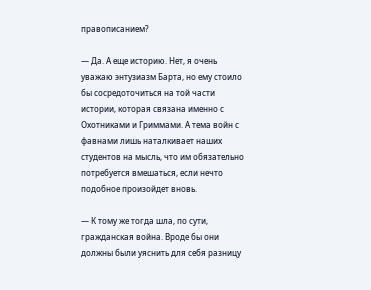правописанием?

— Да. А еще историю. Нет, я очень уважаю энтузиазм Барта, но ему стоило бы сосредоточиться на той части истории, которая связана именно с Охотниками и Гриммами. А тема войн с фавнами лишь наталкивает наших студентов на мысль, что им обязательно потребуется вмешаться, если нечто подобное произойдет вновь.

— К тому же тогда шла, по сути, гражданская война. Вроде бы они должны были уяснить для себя разницу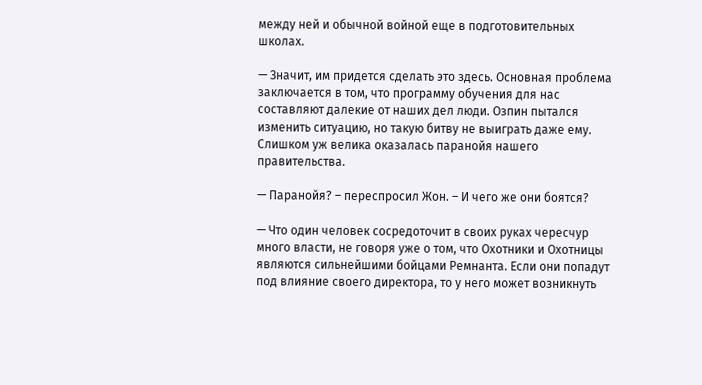между ней и обычной войной еще в подготовительных школах.

— Значит, им придется сделать это здесь. Основная проблема заключается в том, что программу обучения для нас составляют далекие от наших дел люди. Озпин пытался изменить ситуацию, но такую битву не выиграть даже ему. Слишком уж велика оказалась паранойя нашего правительства.

— Паранойя? – переспросил Жон. – И чего же они боятся?

— Что один человек сосредоточит в своих руках чересчур много власти, не говоря уже о том, что Охотники и Охотницы являются сильнейшими бойцами Ремнанта. Если они попадут под влияние своего директора, то у него может возникнуть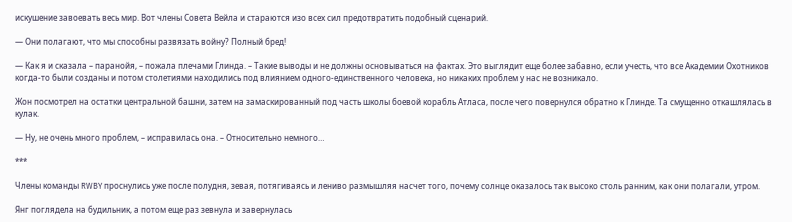искушение завоевать весь мир. Вот члены Совета Вейла и стараются изо всех сил предотвратить подобный сценарий.

— Они полагают, что мы способны развязать войну? Полный бред!

— Как я и сказала – паранойя, – пожала плечами Глинда. – Такие выводы и не должны основываться на фактах. Это выглядит еще более забавно, если учесть, что все Академии Охотников когда-то были созданы и потом столетиями находились под влиянием одного-единственного человека, но никаких проблем у нас не возникало.

Жон посмотрел на остатки центральной башни, затем на замаскированный под часть школы боевой корабль Атласа, после чего повернулся обратно к Глинде. Та смущенно откашлялась в кулак.

— Ну, не очень много проблем, – исправилась она. – Относительно немного…

***

Члены команды RWBY проснулись уже после полудня, зевая, потягиваясь и лениво размышляя насчет того, почему солнце оказалось так высоко столь ранним, как они полагали, утром.

Янг поглядела на будильник, а потом еще раз зевнула и завернулась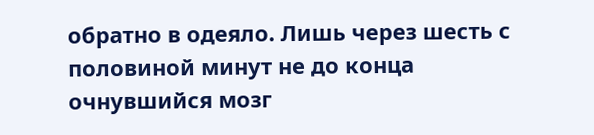обратно в одеяло. Лишь через шесть с половиной минут не до конца очнувшийся мозг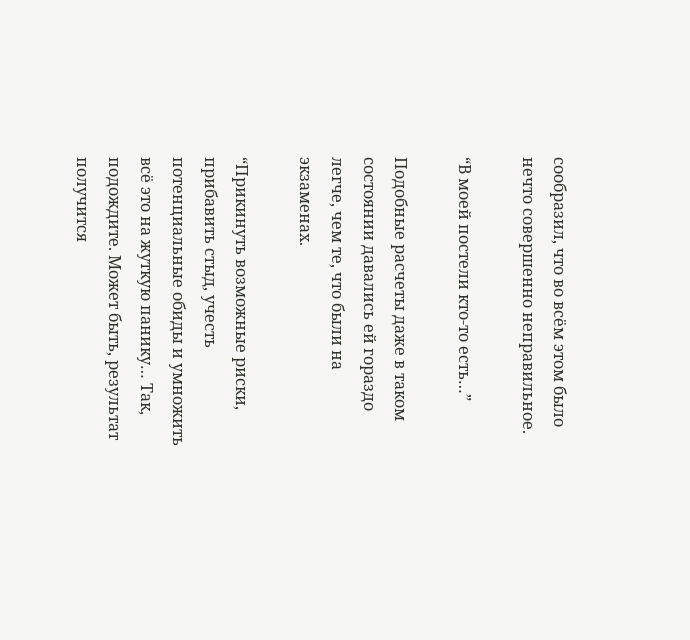сообразил, что во всём этом было нечто совершенно неправильное.

“В моей постели кто-то есть…”

Подобные расчеты даже в таком состоянии давались ей гораздо легче, чем те, что были на экзаменах.

“Прикинуть возможные риски, прибавить стыд, учесть потенциальные обиды и умножить всё это на жуткую панику… Так, подождите. Может быть, результат получится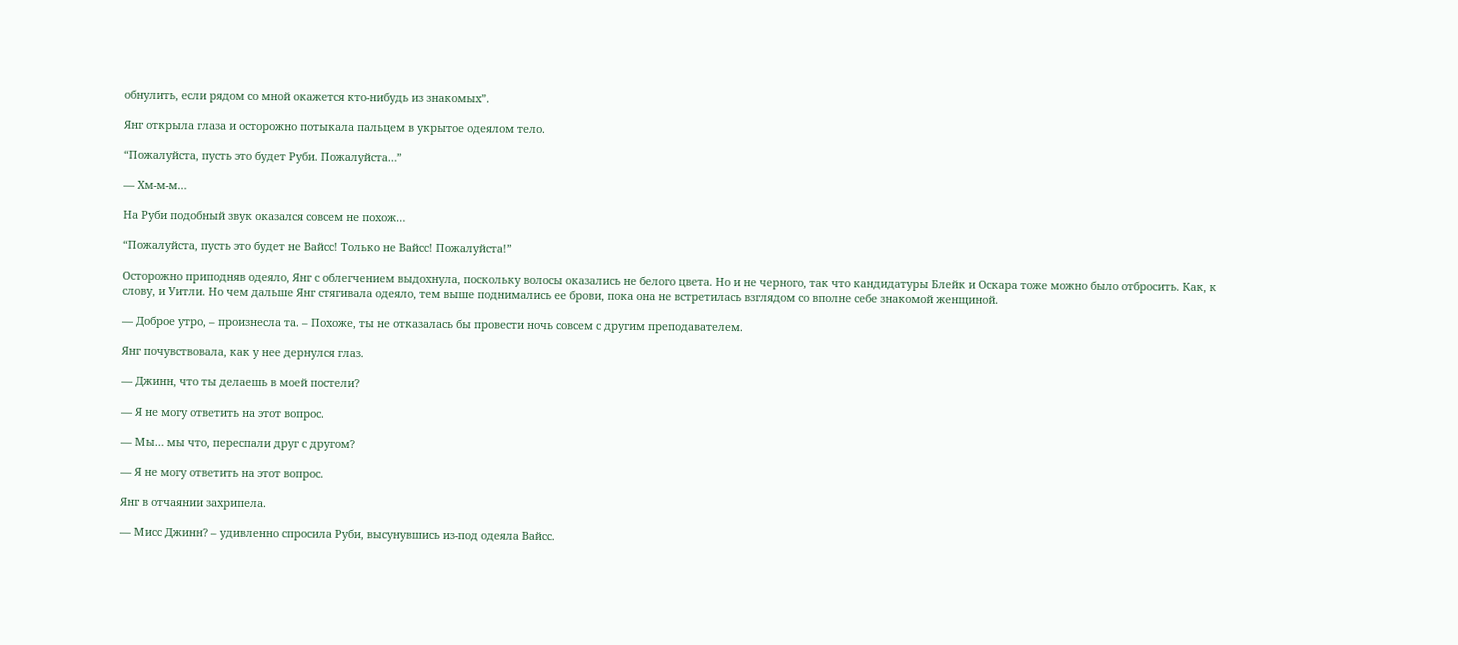обнулить, если рядом со мной окажется кто-нибудь из знакомых”.

Янг открыла глаза и осторожно потыкала пальцем в укрытое одеялом тело.

“Пожалуйста, пусть это будет Руби. Пожалуйста…”

— Хм-м-м…

На Руби подобный звук оказался совсем не похож…

“Пожалуйста, пусть это будет не Вайсс! Только не Вайсс! Пожалуйста!”

Осторожно приподняв одеяло, Янг с облегчением выдохнула, поскольку волосы оказались не белого цвета. Но и не черного, так что кандидатуры Блейк и Оскара тоже можно было отбросить. Как, к слову, и Уитли. Но чем дальше Янг стягивала одеяло, тем выше поднимались ее брови, пока она не встретилась взглядом со вполне себе знакомой женщиной.

— Доброе утро, – произнесла та. – Похоже, ты не отказалась бы провести ночь совсем с другим преподавателем.

Янг почувствовала, как у нее дернулся глаз.

— Джинн, что ты делаешь в моей постели?

— Я не могу ответить на этот вопрос.

— Мы… мы что, переспали друг с другом?

— Я не могу ответить на этот вопрос.

Янг в отчаянии захрипела.

— Мисс Джинн? – удивленно спросила Руби, высунувшись из-под одеяла Вайсс.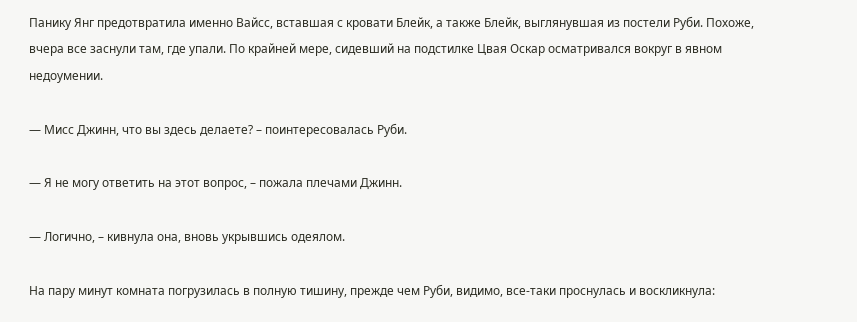Панику Янг предотвратила именно Вайсс, вставшая с кровати Блейк, а также Блейк, выглянувшая из постели Руби. Похоже, вчера все заснули там, где упали. По крайней мере, сидевший на подстилке Цвая Оскар осматривался вокруг в явном недоумении.

— Мисс Джинн, что вы здесь делаете? – поинтересовалась Руби.

— Я не могу ответить на этот вопрос, – пожала плечами Джинн.

— Логично, – кивнула она, вновь укрывшись одеялом.

На пару минут комната погрузилась в полную тишину, прежде чем Руби, видимо, все-таки проснулась и воскликнула: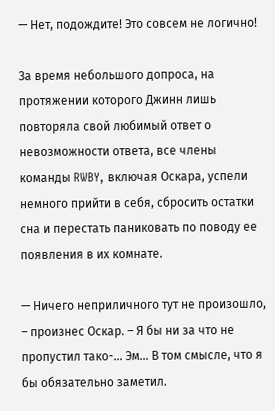— Нет, подождите! Это совсем не логично!

За время небольшого допроса, на протяжении которого Джинн лишь повторяла свой любимый ответ о невозможности ответа, все члены команды RWBY, включая Оскара, успели немного прийти в себя, сбросить остатки сна и перестать паниковать по поводу ее появления в их комнате.

— Ничего неприличного тут не произошло, – произнес Оскар. – Я бы ни за что не пропустил тако-… Эм… В том смысле, что я бы обязательно заметил.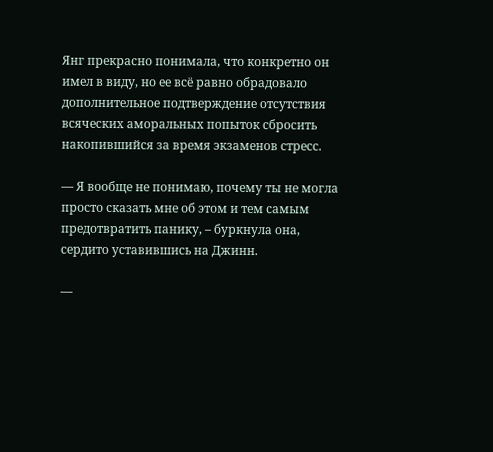Янг прекрасно понимала, что конкретно он имел в виду, но ее всё равно обрадовало дополнительное подтверждение отсутствия всяческих аморальных попыток сбросить накопившийся за время экзаменов стресс.

— Я вообще не понимаю, почему ты не могла просто сказать мне об этом и тем самым предотвратить панику, – буркнула она, сердито уставившись на Джинн.

—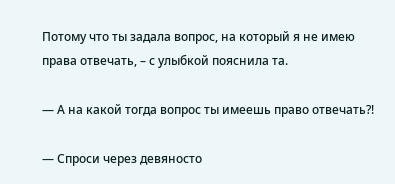Потому что ты задала вопрос, на который я не имею права отвечать, – с улыбкой пояснила та.

— А на какой тогда вопрос ты имеешь право отвечать?!

— Спроси через девяносто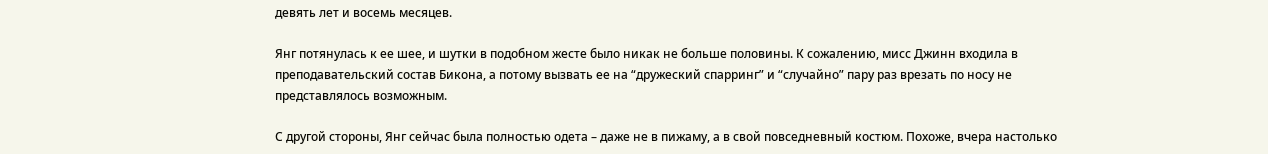девять лет и восемь месяцев.

Янг потянулась к ее шее, и шутки в подобном жесте было никак не больше половины. К сожалению, мисс Джинн входила в преподавательский состав Бикона, а потому вызвать ее на “дружеский спарринг” и “случайно” пару раз врезать по носу не представлялось возможным.

С другой стороны, Янг сейчас была полностью одета – даже не в пижаму, а в свой повседневный костюм. Похоже, вчера настолько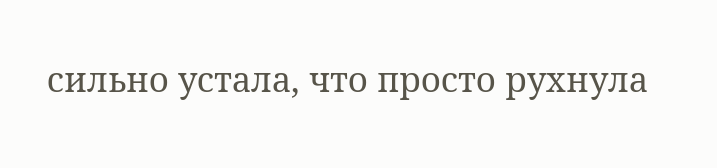сильно устала, что просто рухнула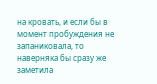на кровать, и если бы в момент пробуждения не запаниковала, то наверняка бы сразу же заметила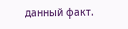данный факт.